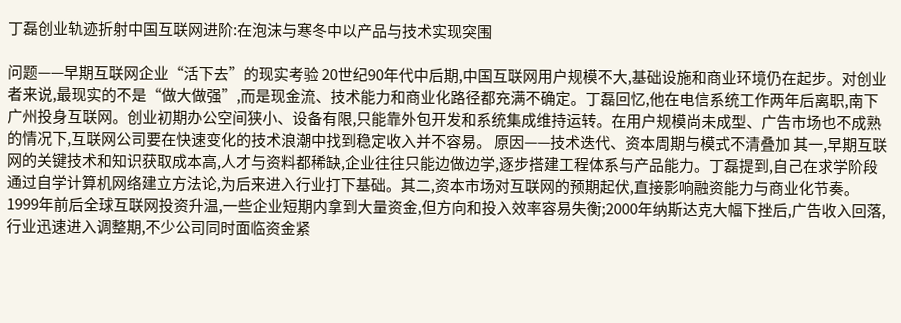丁磊创业轨迹折射中国互联网进阶:在泡沫与寒冬中以产品与技术实现突围

问题——早期互联网企业“活下去”的现实考验 20世纪90年代中后期,中国互联网用户规模不大,基础设施和商业环境仍在起步。对创业者来说,最现实的不是“做大做强”,而是现金流、技术能力和商业化路径都充满不确定。丁磊回忆,他在电信系统工作两年后离职,南下广州投身互联网。创业初期办公空间狭小、设备有限,只能靠外包开发和系统集成维持运转。在用户规模尚未成型、广告市场也不成熟的情况下,互联网公司要在快速变化的技术浪潮中找到稳定收入并不容易。 原因——技术迭代、资本周期与模式不清叠加 其一,早期互联网的关键技术和知识获取成本高,人才与资料都稀缺,企业往往只能边做边学,逐步搭建工程体系与产品能力。丁磊提到,自己在求学阶段通过自学计算机网络建立方法论,为后来进入行业打下基础。其二,资本市场对互联网的预期起伏,直接影响融资能力与商业化节奏。1999年前后全球互联网投资升温,一些企业短期内拿到大量资金,但方向和投入效率容易失衡;2000年纳斯达克大幅下挫后,广告收入回落,行业迅速进入调整期,不少公司同时面临资金紧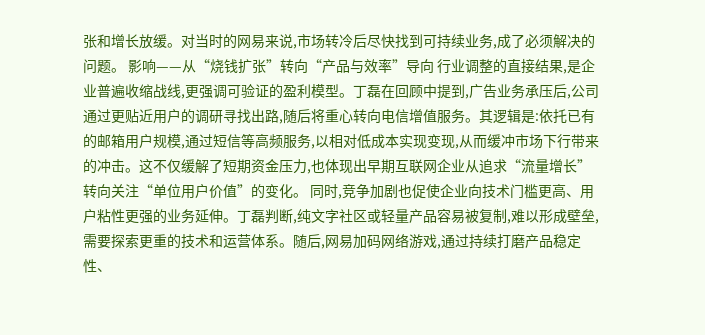张和增长放缓。对当时的网易来说,市场转冷后尽快找到可持续业务,成了必须解决的问题。 影响——从“烧钱扩张”转向“产品与效率”导向 行业调整的直接结果,是企业普遍收缩战线,更强调可验证的盈利模型。丁磊在回顾中提到,广告业务承压后,公司通过更贴近用户的调研寻找出路,随后将重心转向电信增值服务。其逻辑是:依托已有的邮箱用户规模,通过短信等高频服务,以相对低成本实现变现,从而缓冲市场下行带来的冲击。这不仅缓解了短期资金压力,也体现出早期互联网企业从追求“流量增长”转向关注“单位用户价值”的变化。 同时,竞争加剧也促使企业向技术门槛更高、用户粘性更强的业务延伸。丁磊判断,纯文字社区或轻量产品容易被复制,难以形成壁垒,需要探索更重的技术和运营体系。随后,网易加码网络游戏,通过持续打磨产品稳定性、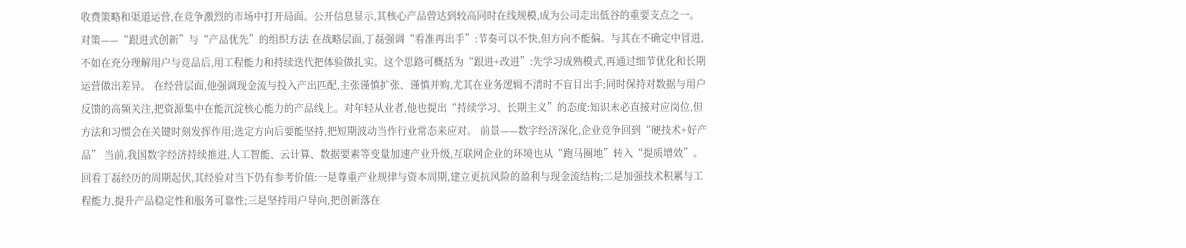收费策略和渠道运营,在竞争激烈的市场中打开局面。公开信息显示,其核心产品曾达到较高同时在线规模,成为公司走出低谷的重要支点之一。 对策——“跟进式创新”与“产品优先”的组织方法 在战略层面,丁磊强调“看准再出手”:节奏可以不快,但方向不能偏。与其在不确定中冒进,不如在充分理解用户与竞品后,用工程能力和持续迭代把体验做扎实。这个思路可概括为“跟进+改进”:先学习成熟模式,再通过细节优化和长期运营做出差异。 在经营层面,他强调现金流与投入产出匹配,主张谨慎扩张、谨慎并购,尤其在业务逻辑不清时不盲目出手;同时保持对数据与用户反馈的高频关注,把资源集中在能沉淀核心能力的产品线上。对年轻从业者,他也提出“持续学习、长期主义”的态度:知识未必直接对应岗位,但方法和习惯会在关键时刻发挥作用;选定方向后要能坚持,把短期波动当作行业常态来应对。 前景——数字经济深化,企业竞争回到“硬技术+好产品” 当前,我国数字经济持续推进,人工智能、云计算、数据要素等变量加速产业升级,互联网企业的环境也从“跑马圈地”转入“提质增效”。回看丁磊经历的周期起伏,其经验对当下仍有参考价值:一是尊重产业规律与资本周期,建立更抗风险的盈利与现金流结构;二是加强技术积累与工程能力,提升产品稳定性和服务可靠性;三是坚持用户导向,把创新落在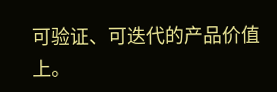可验证、可迭代的产品价值上。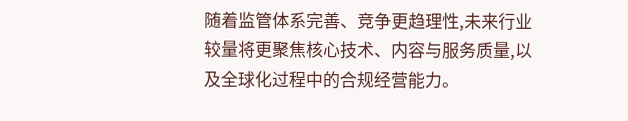随着监管体系完善、竞争更趋理性,未来行业较量将更聚焦核心技术、内容与服务质量,以及全球化过程中的合规经营能力。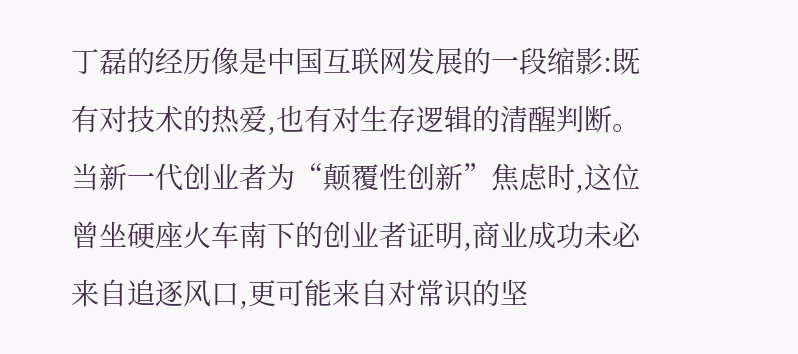丁磊的经历像是中国互联网发展的一段缩影:既有对技术的热爱,也有对生存逻辑的清醒判断。当新一代创业者为“颠覆性创新”焦虑时,这位曾坐硬座火车南下的创业者证明,商业成功未必来自追逐风口,更可能来自对常识的坚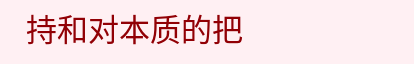持和对本质的把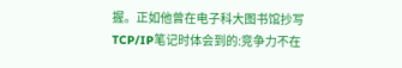握。正如他曾在电子科大图书馆抄写TCP/IP笔记时体会到的:竞争力不在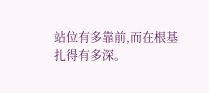站位有多靠前,而在根基扎得有多深。